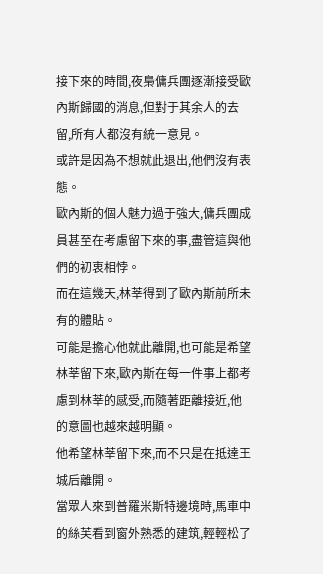接下來的時間,夜梟傭兵團逐漸接受歐內斯歸國的消息,但對于其余人的去留,所有人都沒有統一意見。
或許是因為不想就此退出,他們沒有表態。
歐內斯的個人魅力過于強大,傭兵團成員甚至在考慮留下來的事,盡管這與他們的初衷相悖。
而在這幾天,林莘得到了歐內斯前所未有的體貼。
可能是擔心他就此離開,也可能是希望林莘留下來,歐內斯在每一件事上都考慮到林莘的感受,而隨著距離接近,他的意圖也越來越明顯。
他希望林莘留下來,而不只是在抵達王城后離開。
當眾人來到普羅米斯特邊境時,馬車中的絲芙看到窗外熟悉的建筑,輕輕松了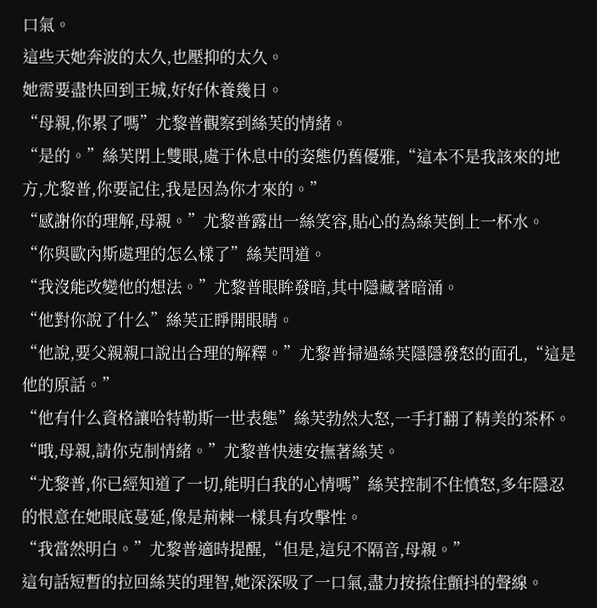口氣。
這些天她奔波的太久,也壓抑的太久。
她需要盡快回到王城,好好休養幾日。
“母親,你累了嗎”尤黎普觀察到絲芙的情緒。
“是的。”絲芙閉上雙眼,處于休息中的姿態仍舊優雅,“這本不是我該來的地方,尤黎普,你要記住,我是因為你才來的。”
“感謝你的理解,母親。”尤黎普露出一絲笑容,貼心的為絲芙倒上一杯水。
“你與歐內斯處理的怎么樣了”絲芙問道。
“我沒能改變他的想法。”尤黎普眼眸發暗,其中隱藏著暗涌。
“他對你說了什么”絲芙正睜開眼睛。
“他說,要父親親口說出合理的解釋。”尤黎普掃過絲芙隱隱發怒的面孔,“這是他的原話。”
“他有什么資格讓哈特勒斯一世表態”絲芙勃然大怒,一手打翻了精美的茶杯。
“哦,母親,請你克制情緒。”尤黎普快速安撫著絲芙。
“尤黎普,你已經知道了一切,能明白我的心情嗎”絲芙控制不住憤怒,多年隱忍的恨意在她眼底蔓延,像是荊棘一樣具有攻擊性。
“我當然明白。”尤黎普適時提醒,“但是,這兒不隔音,母親。”
這句話短暫的拉回絲芙的理智,她深深吸了一口氣,盡力按捺住顫抖的聲線。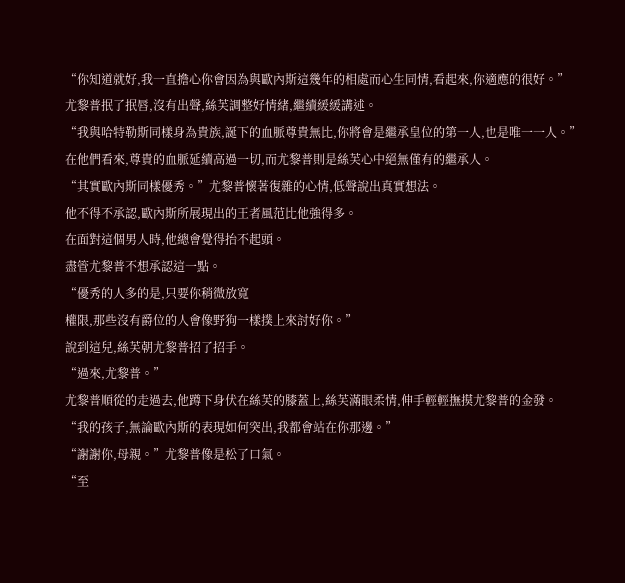“你知道就好,我一直擔心你會因為與歐內斯這幾年的相處而心生同情,看起來,你適應的很好。”
尤黎普抿了抿唇,沒有出聲,絲芙調整好情緒,繼續緩緩講述。
“我與哈特勒斯同樣身為貴族,誕下的血脈尊貴無比,你將會是繼承皇位的第一人,也是唯一一人。”
在他們看來,尊貴的血脈延續高過一切,而尤黎普則是絲芙心中絕無僅有的繼承人。
“其實歐內斯同樣優秀。”尤黎普懷著復雜的心情,低聲說出真實想法。
他不得不承認,歐內斯所展現出的王者風范比他強得多。
在面對這個男人時,他總會覺得抬不起頭。
盡管尤黎普不想承認這一點。
“優秀的人多的是,只要你稍微放寬
權限,那些沒有爵位的人會像野狗一樣撲上來討好你。”
說到這兒,絲芙朝尤黎普招了招手。
“過來,尤黎普。”
尤黎普順從的走過去,他蹲下身伏在絲芙的膝蓋上,絲芙滿眼柔情,伸手輕輕撫摸尤黎普的金發。
“我的孩子,無論歐內斯的表現如何突出,我都會站在你那邊。”
“謝謝你,母親。”尤黎普像是松了口氣。
“至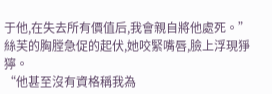于他,在失去所有價值后,我會親自將他處死。”
絲芙的胸膛急促的起伏,她咬緊嘴唇,臉上浮現猙獰。
“他甚至沒有資格稱我為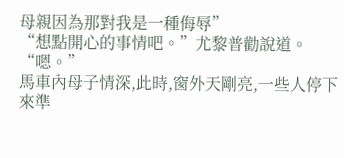母親因為那對我是一種侮辱”
“想點開心的事情吧。”尤黎普勸說道。
“嗯。”
馬車內母子情深,此時,窗外天剛亮,一些人停下來準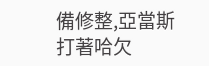備修整,亞當斯打著哈欠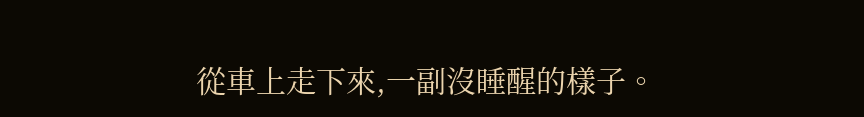從車上走下來,一副沒睡醒的樣子。